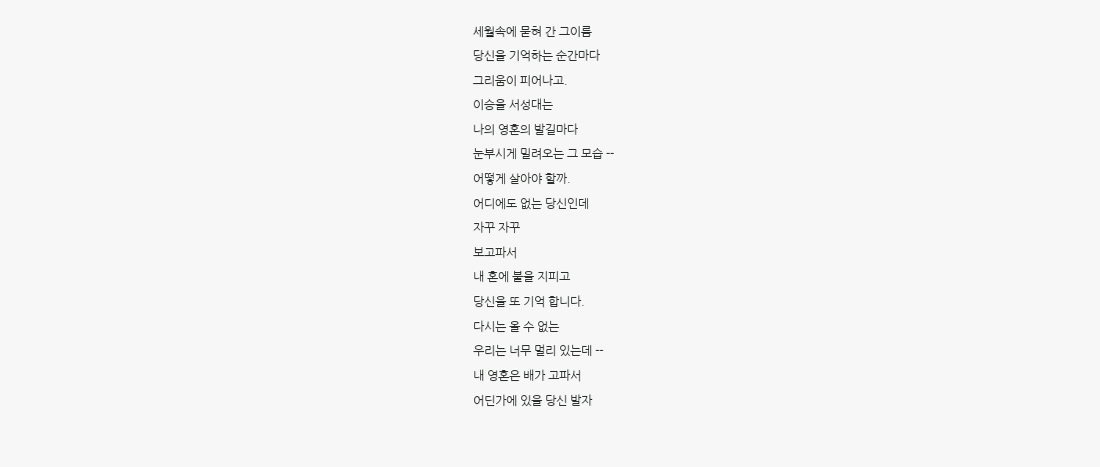세월속에 묻혀 간 그이름
당신을 기억하는 순간마다
그리움이 피어나고.
이승을 서성대는
나의 영혼의 발길마다
눈부시게 밀려오는 그 모습 --
어떻게 살아야 할까.
어디에도 없는 당신인데
자꾸 자꾸
보고파서
내 혼에 불을 지피고
당신을 또 기억 합니다.
다시는 올 수 없는
우리는 너무 멀리 있는데 --
내 영혼은 배가 고파서
어딘가에 있을 당신 발자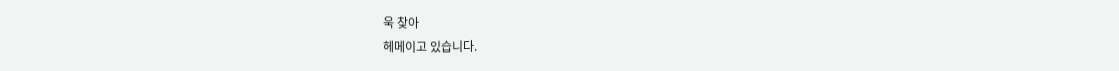욱 찾아
헤메이고 있습니다.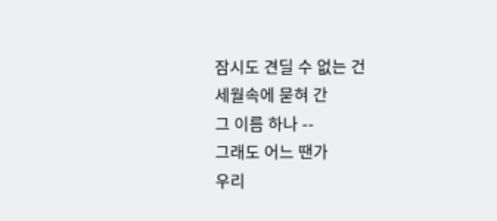잠시도 견딜 수 없는 건
세월속에 묻혀 간
그 이름 하나 --
그래도 어느 땐가
우리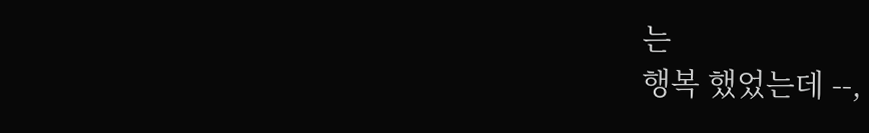는
행복 했었는데 --,